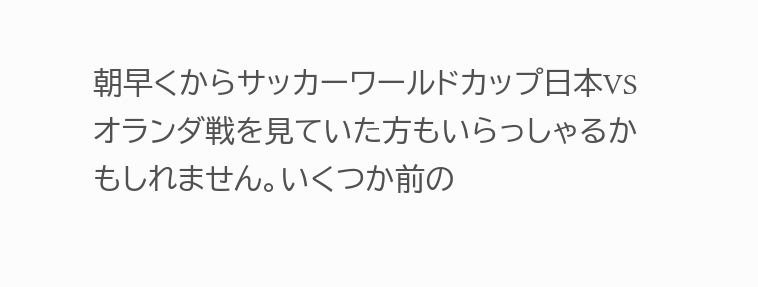朝早くからサッカーワールドカップ日本VSオランダ戦を見ていた方もいらっしゃるかもしれません。いくつか前の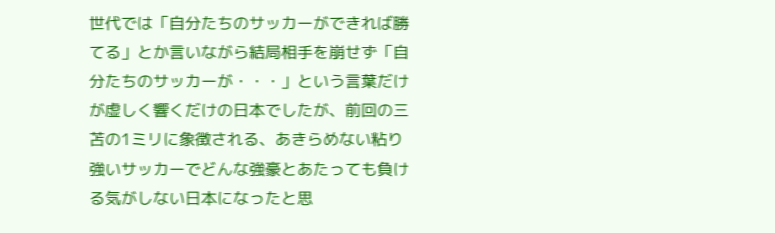世代では「自分たちのサッカーができれば勝てる」とか言いながら結局相手を崩せず「自分たちのサッカーが・・・」という言葉だけが虚しく響くだけの日本でしたが、前回の三苫の1ミリに象徴される、あきらめない粘り強いサッカーでどんな強豪とあたっても負ける気がしない日本になったと思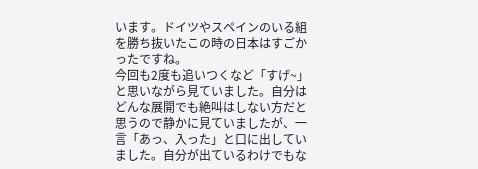います。ドイツやスペインのいる組を勝ち抜いたこの時の日本はすごかったですね。
今回も2度も追いつくなど「すげ~」と思いながら見ていました。自分はどんな展開でも絶叫はしない方だと思うので静かに見ていましたが、一言「あっ、入った」と口に出していました。自分が出ているわけでもな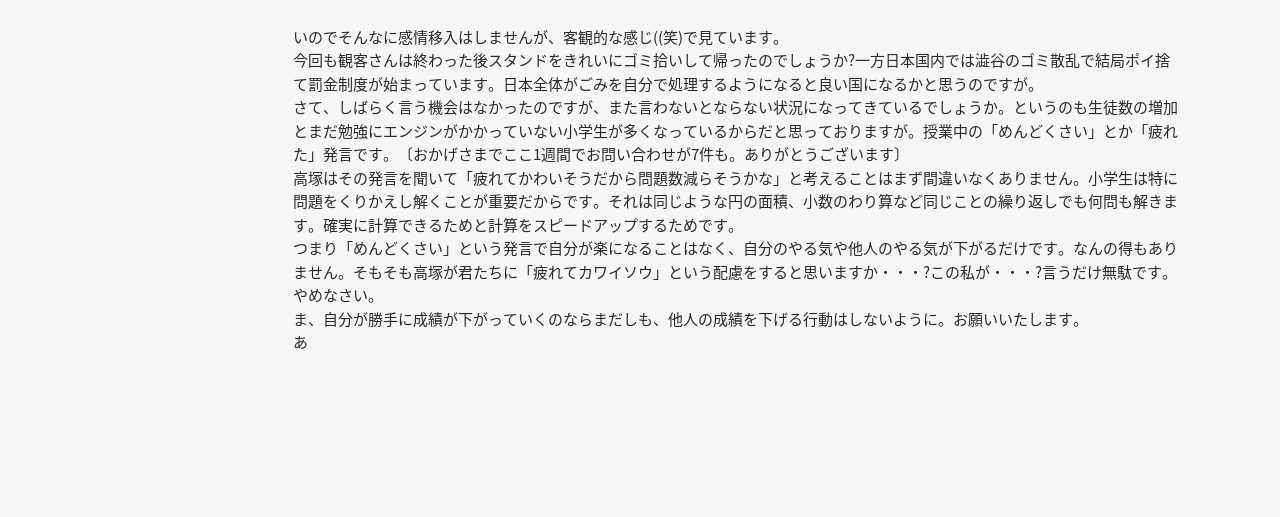いのでそんなに感情移入はしませんが、客観的な感じ((笑)で見ています。
今回も観客さんは終わった後スタンドをきれいにゴミ拾いして帰ったのでしょうか?一方日本国内では澁谷のゴミ散乱で結局ポイ捨て罰金制度が始まっています。日本全体がごみを自分で処理するようになると良い国になるかと思うのですが。
さて、しばらく言う機会はなかったのですが、また言わないとならない状況になってきているでしょうか。というのも生徒数の増加とまだ勉強にエンジンがかかっていない小学生が多くなっているからだと思っておりますが。授業中の「めんどくさい」とか「疲れた」発言です。〔おかげさまでここ1週間でお問い合わせが7件も。ありがとうございます〕
高塚はその発言を聞いて「疲れてかわいそうだから問題数減らそうかな」と考えることはまず間違いなくありません。小学生は特に問題をくりかえし解くことが重要だからです。それは同じような円の面積、小数のわり算など同じことの繰り返しでも何問も解きます。確実に計算できるためと計算をスピードアップするためです。
つまり「めんどくさい」という発言で自分が楽になることはなく、自分のやる気や他人のやる気が下がるだけです。なんの得もありません。そもそも高塚が君たちに「疲れてカワイソウ」という配慮をすると思いますか・・・?この私が・・・?言うだけ無駄です。やめなさい。
ま、自分が勝手に成績が下がっていくのならまだしも、他人の成績を下げる行動はしないように。お願いいたします。
あ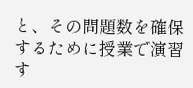と、その問題数を確保するために授業で演習す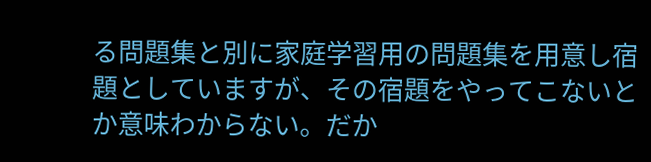る問題集と別に家庭学習用の問題集を用意し宿題としていますが、その宿題をやってこないとか意味わからない。だか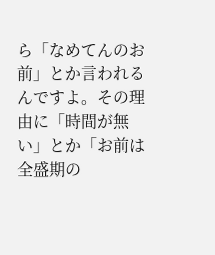ら「なめてんのお前」とか言われるんですよ。その理由に「時間が無い」とか「お前は全盛期の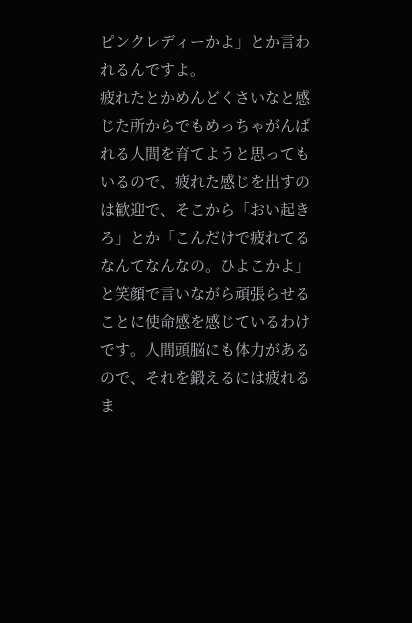ピンクレディーかよ」とか言われるんですよ。
疲れたとかめんどくさいなと感じた所からでもめっちゃがんばれる人間を育てようと思ってもいるので、疲れた感じを出すのは歓迎で、そこから「おい起きろ」とか「こんだけで疲れてるなんてなんなの。ひよこかよ」と笑顔で言いながら頑張らせることに使命感を感じているわけです。人間頭脳にも体力があるので、それを鍛えるには疲れるま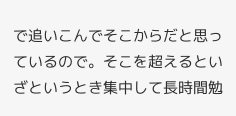で追いこんでそこからだと思っているので。そこを超えるといざというとき集中して長時間勉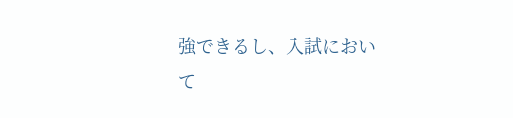強できるし、入試において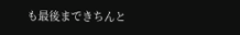も最後まできちんと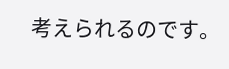考えられるのです。